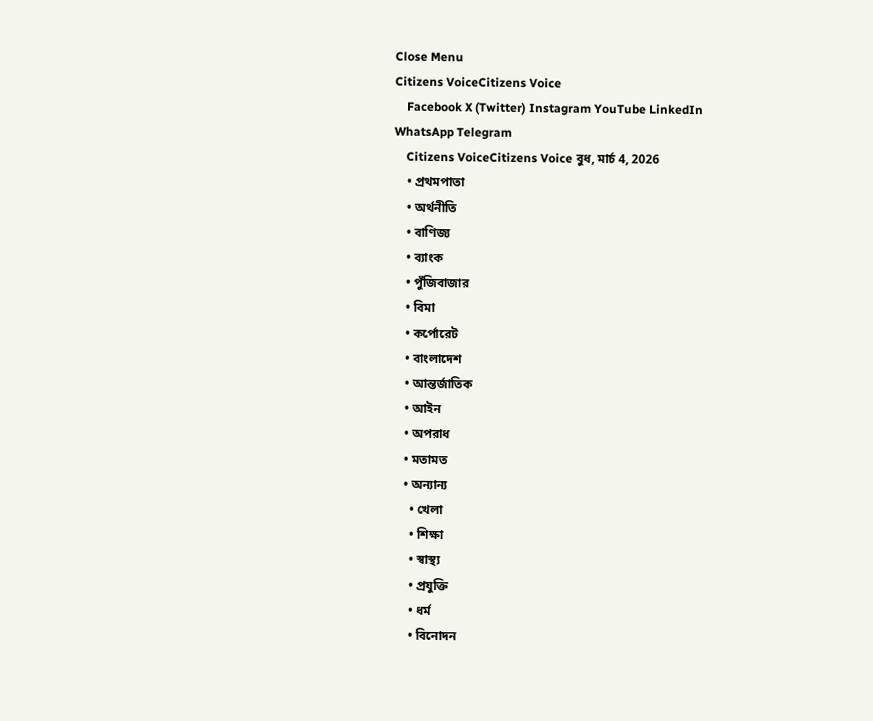Close Menu
Citizens VoiceCitizens Voice
    Facebook X (Twitter) Instagram YouTube LinkedIn WhatsApp Telegram
    Citizens VoiceCitizens Voice বুধ, মার্চ 4, 2026
    • প্রথমপাতা
    • অর্থনীতি
    • বাণিজ্য
    • ব্যাংক
    • পুঁজিবাজার
    • বিমা
    • কর্পোরেট
    • বাংলাদেশ
    • আন্তর্জাতিক
    • আইন
    • অপরাধ
    • মতামত
    • অন্যান্য
      • খেলা
      • শিক্ষা
      • স্বাস্থ্য
      • প্রযুক্তি
      • ধর্ম
      • বিনোদন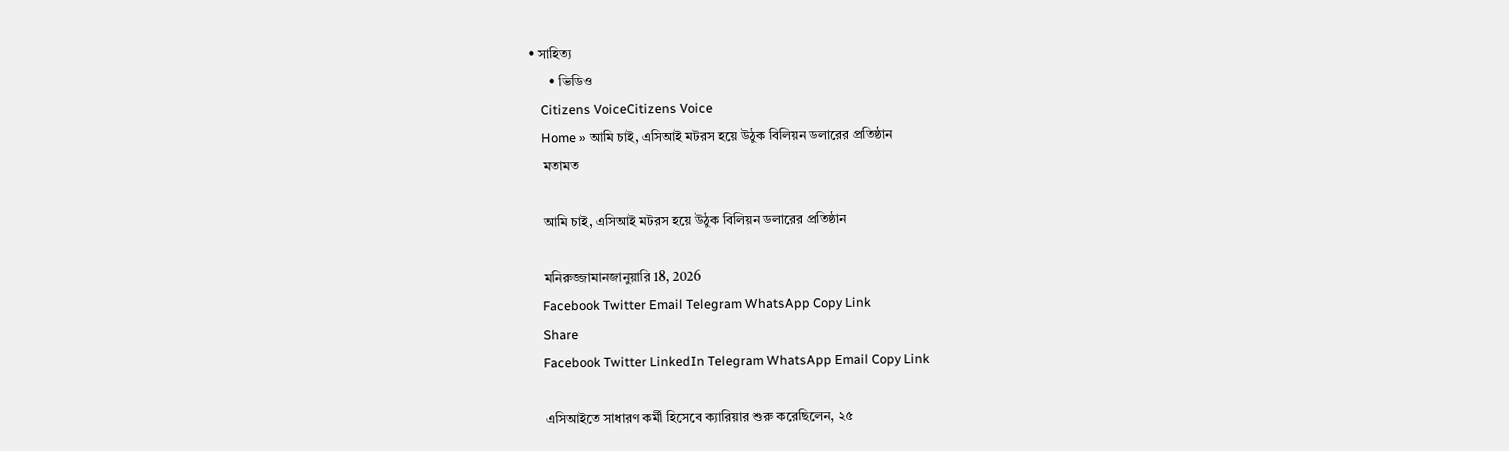• সাহিত্য
      • ভিডিও
    Citizens VoiceCitizens Voice
    Home » আমি চাই, এসিআই মটরস হয়ে উঠুক বিলিয়ন ডলারের প্রতিষ্ঠান
    মতামত

    আমি চাই, এসিআই মটরস হয়ে উঠুক বিলিয়ন ডলারের প্রতিষ্ঠান

    মনিরুজ্জামানজানুয়ারি 18, 2026
    Facebook Twitter Email Telegram WhatsApp Copy Link
    Share
    Facebook Twitter LinkedIn Telegram WhatsApp Email Copy Link

    এসিআইতে সাধারণ কর্মী হিসেবে ক্যারিয়ার শুরু করেছিলেন, ২৫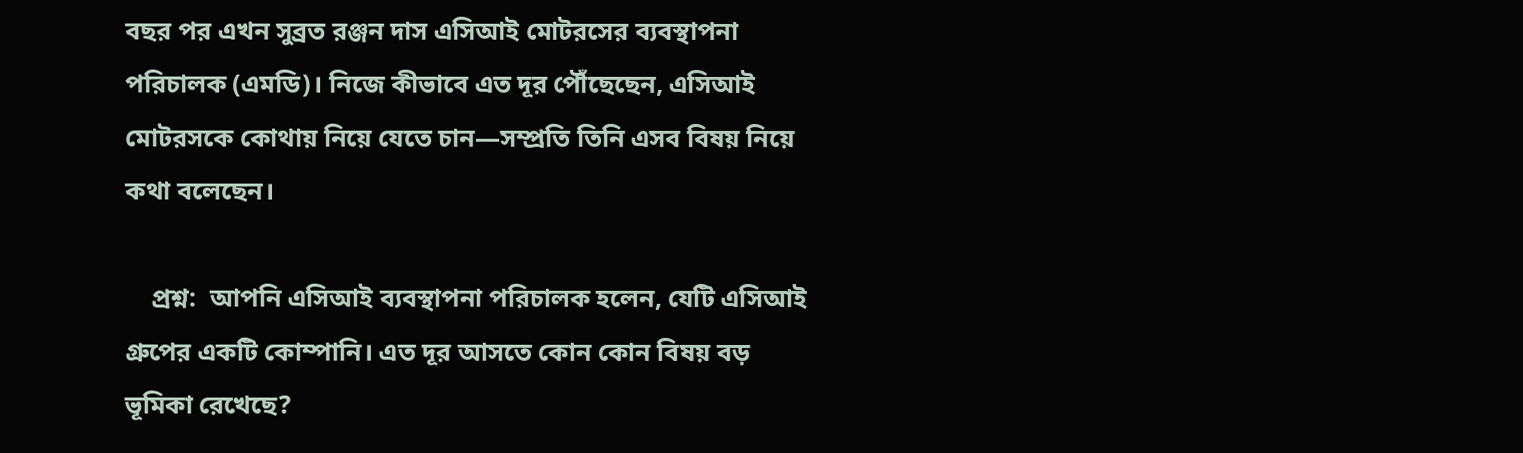বছর পর এখন সুব্রত রঞ্জন দাস এসিআই মোটরসের ব্যবস্থাপনা পরিচালক (এমডি)। নিজে কীভাবে এত দূর পৌঁছেছেন, এসিআই মোটরসকে কোথায় নিয়ে যেতে চান—সম্প্রতি তিনি এসব বিষয় নিয়ে কথা বলেছেন।

    প্রশ্ন:  আপনি এসিআই ব্যবস্থাপনা পরিচালক হলেন, যেটি এসিআই গ্রুপের একটি কোম্পানি। এত দূর আসতে কোন কোন বিষয় বড় ভূমিকা রেখেছে?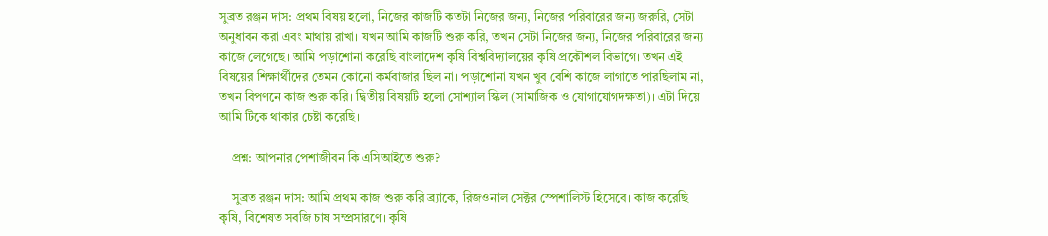সুব্রত রঞ্জন দাস: প্রথম বিষয় হলো, নিজের কাজটি কতটা নিজের জন্য, নিজের পরিবারের জন্য জরুরি, সেটা অনুধাবন করা এবং মাথায় রাখা। যখন আমি কাজটি শুরু করি, তখন সেটা নিজের জন্য, নিজের পরিবারের জন্য কাজে লেগেছে। আমি পড়াশোনা করেছি বাংলাদেশ কৃষি বিশ্ববিদ্যালয়ের কৃষি প্রকৌশল বিভাগে। তখন এই বিষয়ের শিক্ষার্থীদের তেমন কোনো কর্মবাজার ছিল না। পড়াশোনা যখন খুব বেশি কাজে লাগাতে পারছিলাম না, তখন বিপণনে কাজ শুরু করি। দ্বিতীয় বিষয়টি হলো সোশ্যাল স্কিল (সামাজিক ও যোগাযোগদক্ষতা)। এটা দিয়ে আমি টিকে থাকার চেষ্টা করেছি।

    প্রশ্ন: আপনার পেশাজীবন কি এসিআইতে শুরু?

    সুব্রত রঞ্জন দাস: আমি প্রথম কাজ শুরু করি ব্র্যাকে, রিজওনাল সেক্টর স্পেশালিস্ট হিসেবে। কাজ করেছি কৃষি, বিশেষত সবজি চাষ সম্প্রসারণে। কৃষি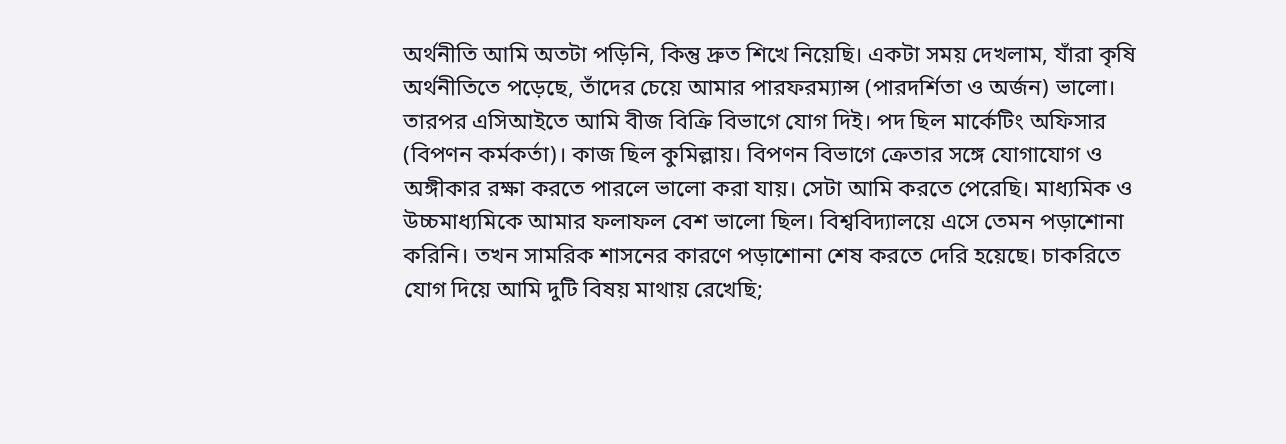অর্থনীতি আমি অতটা পড়িনি, কিন্তু দ্রুত শিখে নিয়েছি। একটা সময় দেখলাম, যাঁরা কৃষি অর্থনীতিতে পড়েছে, তাঁদের চেয়ে আমার পারফরম্যান্স (পারদর্শিতা ও অর্জন) ভালো। তারপর এসিআইতে আমি বীজ বিক্রি বিভাগে যোগ দিই। পদ ছিল মার্কেটিং অফিসার (বিপণন কর্মকর্তা)। কাজ ছিল কুমিল্লায়। বিপণন বিভাগে ক্রেতার সঙ্গে যোগাযোগ ও অঙ্গীকার রক্ষা করতে পারলে ভালো করা যায়। সেটা আমি করতে পেরেছি। মাধ্যমিক ও উচ্চমাধ্যমিকে আমার ফলাফল বেশ ভালো ছিল। বিশ্ববিদ্যালয়ে এসে তেমন পড়াশোনা করিনি। তখন সামরিক শাসনের কারণে পড়াশোনা শেষ করতে দেরি হয়েছে। চাকরিতে যোগ দিয়ে আমি দুটি বিষয় মাথায় রেখেছি;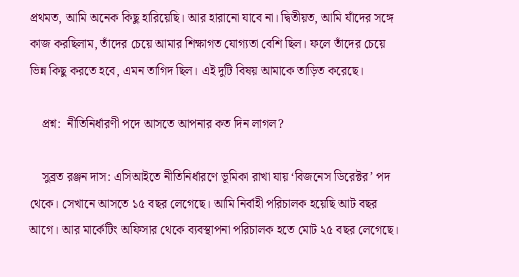প্রথমত, আমি অনেক কিছু হারিয়েছি। আর হারানো যাবে না। দ্বিতীয়ত, আমি যাঁদের সঙ্গে কাজ করছিলাম, তাঁদের চেয়ে আমার শিক্ষাগত যোগ্যতা বেশি ছিল। ফলে তাঁদের চেয়ে ভিন্ন কিছু করতে হবে, এমন তাগিদ ছিল। এই দুটি বিষয় আমাকে তাড়িত করেছে।

    প্রশ্ন:  নীতিনির্ধারণী পদে আসতে আপনার কত দিন লাগল?

    সুব্রত রঞ্জন দাস: এসিআইতে নীতিনির্ধারণে ভূমিকা রাখা যায় ‘বিজনেস ডিরেক্টর’ পদ থেকে। সেখানে আসতে ১৫ বছর লেগেছে। আমি নির্বাহী পরিচালক হয়েছি আট বছর আগে। আর মার্কেটিং অফিসার থেকে ব্যবস্থাপনা পরিচালক হতে মোট ২৫ বছর লেগেছে।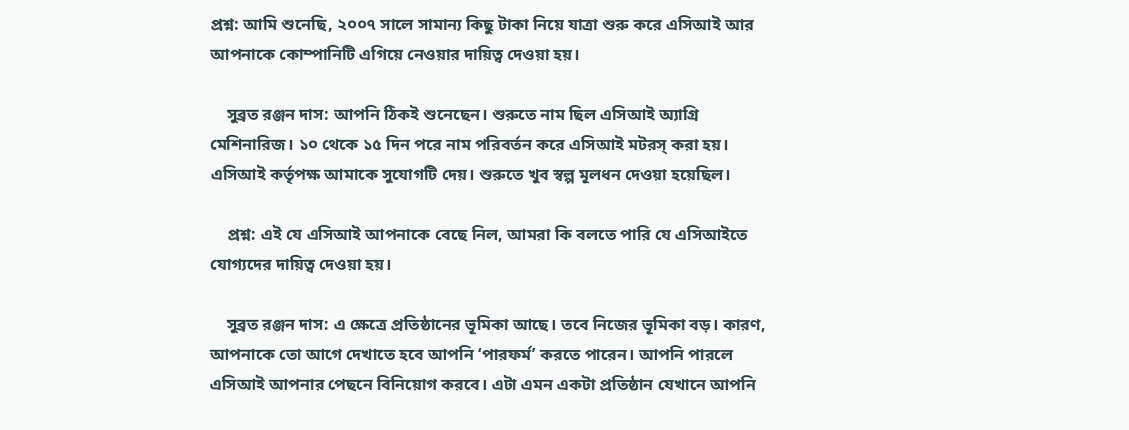প্রশ্ন: আমি শুনেছি, ২০০৭ সালে সামান্য কিছু টাকা নিয়ে যাত্রা শুরু করে এসিআই আর আপনাকে কোম্পানিটি এগিয়ে নেওয়ার দায়িত্ব দেওয়া হয়।

    সুব্রত রঞ্জন দাস: আপনি ঠিকই শুনেছেন। শুরুতে নাম ছিল এসিআই অ্যাগ্রি মেশিনারিজ। ১০ থেকে ১৫ দিন পরে নাম পরিবর্তন করে এসিআই মটরস্ করা হয়। এসিআই কর্তৃপক্ষ আমাকে সুযোগটি দেয়। শুরুতে খুব স্বল্প মূলধন দেওয়া হয়েছিল।

    প্রশ্ন: এই যে এসিআই আপনাকে বেছে নিল, আমরা কি বলতে পারি যে এসিআইতে যোগ্যদের দায়িত্ব দেওয়া হয়।

    সুব্রত রঞ্জন দাস: এ ক্ষেত্রে প্রতিষ্ঠানের ভূমিকা আছে। তবে নিজের ভূমিকা বড়। কারণ, আপনাকে তো আগে দেখাতে হবে আপনি ‘পারফর্ম’ করতে পারেন। আপনি পারলে এসিআই আপনার পেছনে বিনিয়োগ করবে। এটা এমন একটা প্রতিষ্ঠান যেখানে আপনি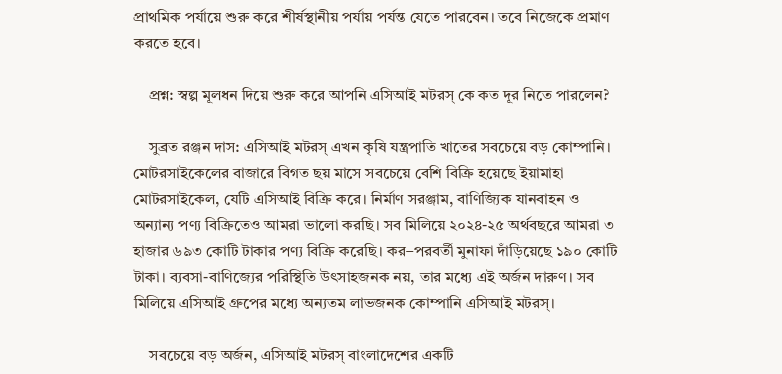প্রাথমিক পর্যায়ে শুরু করে শীর্ষস্থানীয় পর্যায় পর্যন্ত যেতে পারবেন। তবে নিজেকে প্রমাণ করতে হবে।

    প্রশ্ন: স্বল্প মূলধন দিয়ে শুরু করে আপনি এসিআই মটরস্ কে কত দূর নিতে পারলেন?

    সুব্রত রঞ্জন দাস: এসিআই মটরস্ এখন কৃষি যন্ত্রপাতি খাতের সবচেয়ে বড় কোম্পানি। মোটরসাইকেলের বাজারে বিগত ছয় মাসে সবচেয়ে বেশি বিক্রি হয়েছে ইয়ামাহা মোটরসাইকেল, যেটি এসিআই বিক্রি করে। নির্মাণ সরঞ্জাম, বাণিজ্যিক যানবাহন ও অন্যান্য পণ্য বিক্রিতেও আমরা ভালো করছি। সব মিলিয়ে ২০২৪-২৫ অর্থবছরে আমরা ৩ হাজার ৬৯৩ কোটি টাকার পণ্য বিক্রি করেছি। কর–পরবর্তী মুনাফা দাঁড়িয়েছে ১৯০ কোটি টাকা। ব্যবসা-বাণিজ্যের পরিস্থিতি উৎসাহজনক নয়, তার মধ্যে এই অর্জন দারুণ। সব মিলিয়ে এসিআই গ্রুপের মধ্যে অন্যতম লাভজনক কোম্পানি এসিআই মটরস্।

    সবচেয়ে বড় অর্জন, এসিআই মটরস্ বাংলাদেশের একটি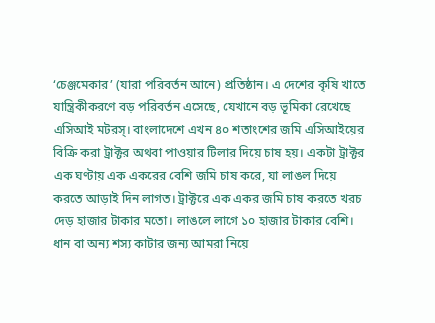‘চেঞ্জমেকার’ (যারা পরিবর্তন আনে) প্রতিষ্ঠান। এ দেশের কৃষি খাতে যান্ত্রিকীকরণে বড় পরিবর্তন এসেছে, যেখানে বড় ভূমিকা রেখেছে এসিআই মটরস্। বাংলাদেশে এখন ৪০ শতাংশের জমি এসিআইয়ের বিক্রি করা ট্রাক্টর অথবা পাওয়ার টিলার দিয়ে চাষ হয়। একটা ট্রাক্টর এক ঘণ্টায় এক একরের বেশি জমি চাষ করে, যা লাঙল দিয়ে করতে আড়াই দিন লাগত। ট্রাক্টরে এক একর জমি চাষ করতে খরচ দেড় হাজার টাকার মতো। লাঙলে লাগে ১০ হাজার টাকার বেশি। ধান বা অন্য শস্য কাটার জন্য আমরা নিয়ে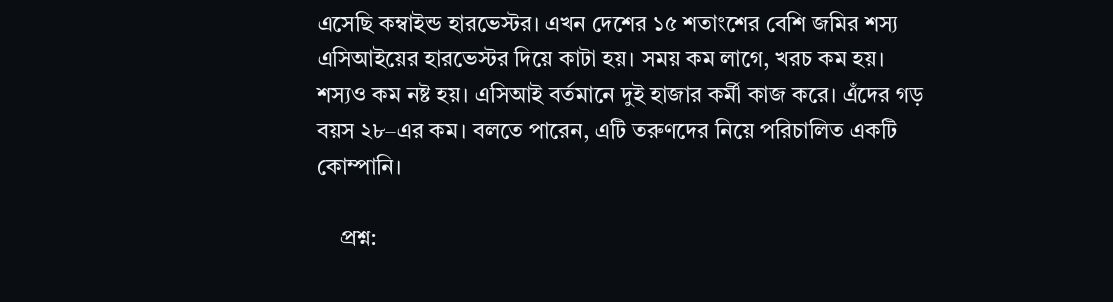এসেছি কম্বাইন্ড হারভেস্টর। এখন দেশের ১৫ শতাংশের বেশি জমির শস্য এসিআইয়ের হারভেস্টর দিয়ে কাটা হয়। সময় কম লাগে, খরচ কম হয়। শস্যও কম নষ্ট হয়। এসিআই বর্তমানে দুই হাজার কর্মী কাজ করে। এঁদের গড় বয়স ২৮–এর কম। বলতে পারেন, এটি তরুণদের নিয়ে পরিচালিত একটি কোম্পানি।

    প্রশ্ন: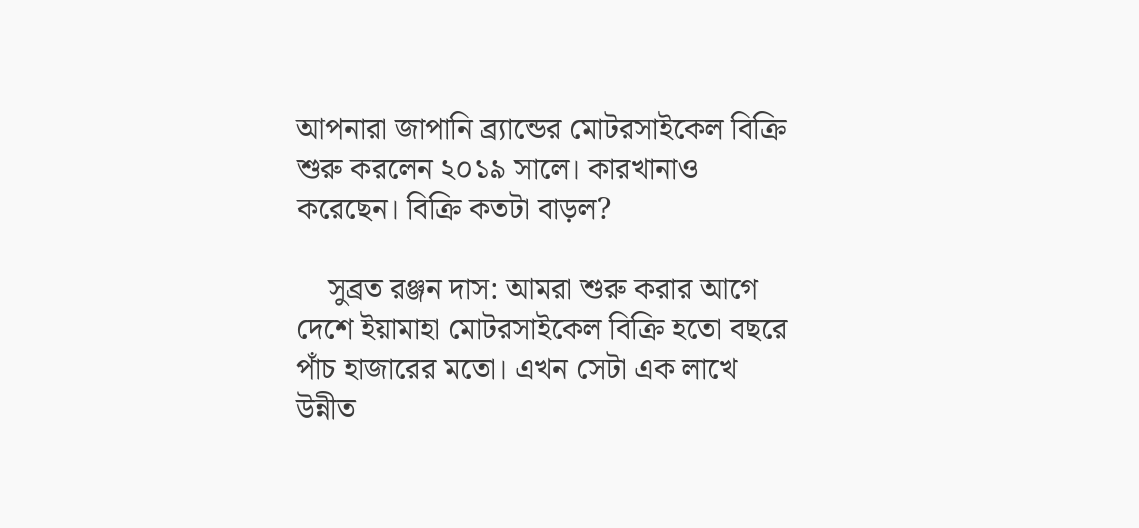আপনারা জাপানি ব্র্যান্ডের মোটরসাইকেল বিক্রি শুরু করলেন ২০১৯ সালে। কারখানাও করেছেন। বিক্রি কতটা বাড়ল?

    সুব্রত রঞ্জন দাস: আমরা শুরু করার আগে দেশে ইয়ামাহা মোটরসাইকেল বিক্রি হতো বছরে পাঁচ হাজারের মতো। এখন সেটা এক লাখে উন্নীত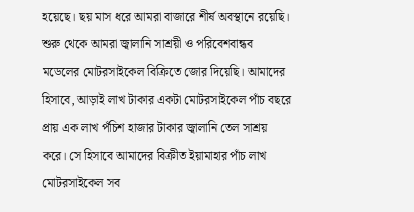হয়েছে। ছয় মাস ধরে আমরা বাজারে শীর্ষ অবস্থানে রয়েছি। শুরু থেকে আমরা জ্বালানি সাশ্রয়ী ও পরিবেশবান্ধব মডেলের মোটরসাইকেল বিক্রিতে জোর দিয়েছি। আমাদের হিসাবে, আড়াই লাখ টাকার একটা মোটরসাইকেল পাঁচ বছরে প্রায় এক লাখ পঁচিশ হাজার টাকার জ্বালানি তেল সাশ্রয় করে। সে হিসাবে আমাদের বিক্রীত ইয়ামাহার পাঁচ লাখ মোটরসাইকেল সব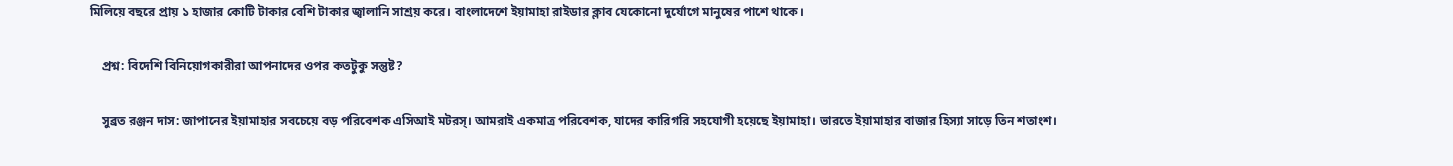মিলিয়ে বছরে প্রায় ১ হাজার কোটি টাকার বেশি টাকার জ্বালানি সাশ্রয় করে। বাংলাদেশে ইয়ামাহা রাইডার ক্লাব যেকোনো দুর্যোগে মানুষের পাশে থাকে।

    প্রশ্ন: বিদেশি বিনিয়োগকারীরা আপনাদের ওপর কতটুকু সন্তুষ্ট?

    সুব্রত রঞ্জন দাস: জাপানের ইয়ামাহার সবচেয়ে বড় পরিবেশক এসিআই মটরস্। আমরাই একমাত্র পরিবেশক, যাদের কারিগরি সহযোগী হয়েছে ইয়ামাহা। ভারতে ইয়ামাহার বাজার হিস্যা সাড়ে তিন শতাংশ।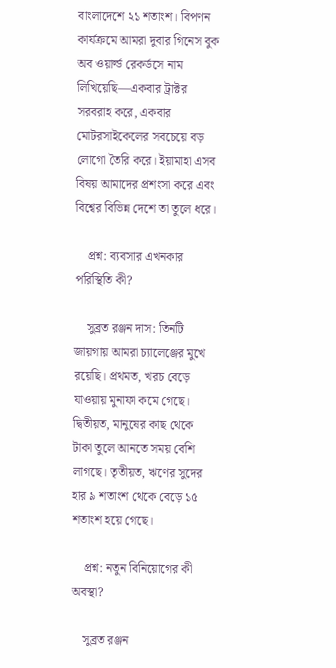বাংলাদেশে ২১ শতাংশ। বিপণন কার্যক্রমে আমরা দুবার গিনেস বুক অব ওয়ার্ল্ড রেকর্ডসে নাম লিখিয়েছি—একবার ট্রাক্টর সরবরাহ করে, একবার মোটরসাইকেলের সবচেয়ে বড় লোগো তৈরি করে। ইয়ামাহা এসব বিষয় আমাদের প্রশংসা করে এবং বিশ্বের বিভিন্ন দেশে তা তুলে ধরে।

    প্রশ্ন: ব্যবসার এখনকার পরিস্থিতি কী?

    সুব্রত রঞ্জন দাস: তিনটি জায়গায় আমরা চ্যালেঞ্জের মুখে রয়েছি। প্রথমত, খরচ বেড়ে যাওয়ায় মুনাফা কমে গেছে। দ্বিতীয়ত, মানুষের কাছ থেকে টাকা তুলে আনতে সময় বেশি লাগছে। তৃতীয়ত, ঋণের সুদের হার ৯ শতাংশ থেকে বেড়ে ১৫ শতাংশ হয়ে গেছে।

    প্রশ্ন: নতুন বিনিয়োগের কী অবস্থা?

    সুব্রত রঞ্জন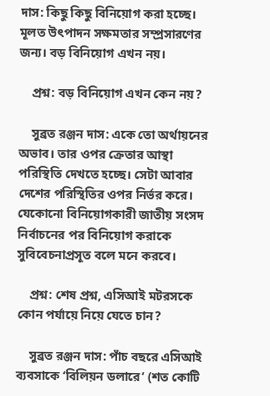দাস: কিছু কিছু বিনিয়োগ করা হচ্ছে। মূলত উৎপাদন সক্ষমতার সম্প্রসারণের জন্য। বড় বিনিয়োগ এখন নয়।

    প্রশ্ন: বড় বিনিয়োগ এখন কেন নয়?

    সুব্রত রঞ্জন দাস: একে তো অর্থায়নের অভাব। তার ওপর ক্রেতার আস্থা পরিস্থিতি দেখতে হচ্ছে। সেটা আবার দেশের পরিস্থিতির ওপর নির্ভর করে। যেকোনো বিনিয়োগকারী জাতীয় সংসদ নির্বাচনের পর বিনিয়োগ করাকে সুবিবেচনাপ্রসূত বলে মনে করবে।

    প্রশ্ন: শেষ প্রশ্ন, এসিআই মটরসকে কোন পর্যায়ে নিয়ে যেতে চান?

    সুব্রত রঞ্জন দাস: পাঁচ বছরে এসিআই ব্যবসাকে ‘বিলিয়ন ডলারে’ (শত কোটি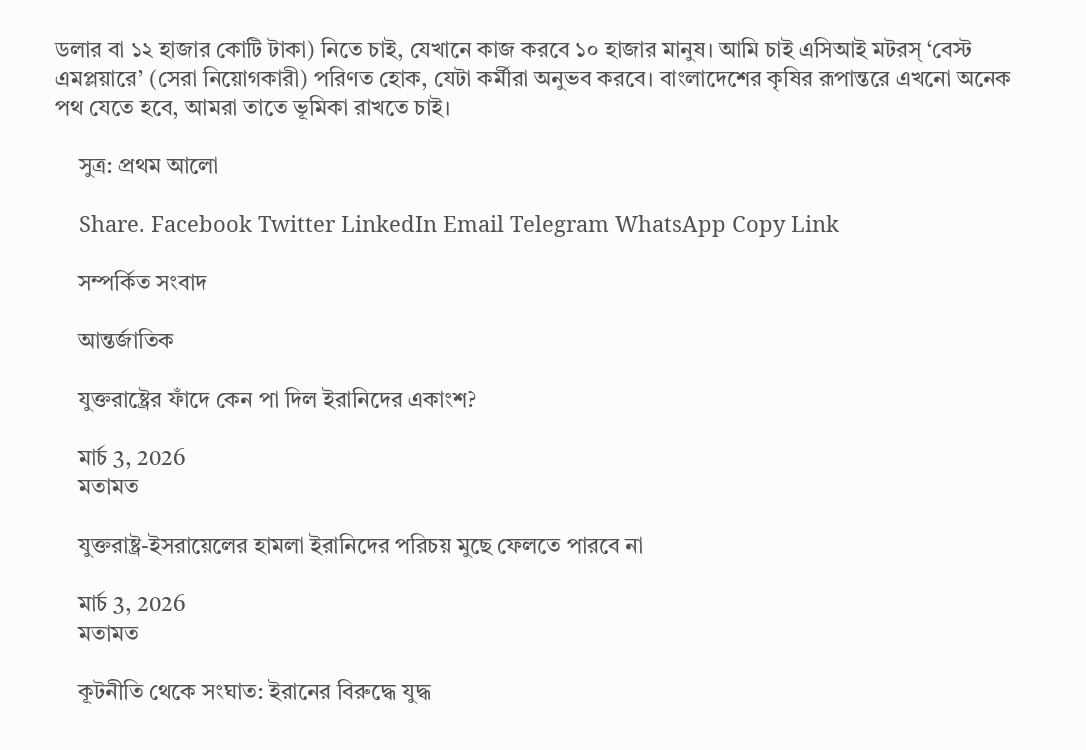ডলার বা ১২ হাজার কোটি টাকা) নিতে চাই, যেখানে কাজ করবে ১০ হাজার মানুষ। আমি চাই এসিআই মটরস্ ‘বেস্ট এমপ্লয়ারে’ (সেরা নিয়োগকারী) পরিণত হোক, যেটা কর্মীরা অনুভব করবে। বাংলাদেশের কৃষির রূপান্তরে এখনো অনেক পথ যেতে হবে, আমরা তাতে ভূমিকা রাখতে চাই।

    সুত্র: প্রথম আলো

    Share. Facebook Twitter LinkedIn Email Telegram WhatsApp Copy Link

    সম্পর্কিত সংবাদ

    আন্তর্জাতিক

    যুক্তরাষ্ট্রের ফাঁদে কেন পা দিল ইরানিদের একাংশ?

    মার্চ 3, 2026
    মতামত

    যুক্তরাষ্ট্র-ইসরায়েলের হামলা ইরানিদের পরিচয় মুছে ফেলতে পারবে না

    মার্চ 3, 2026
    মতামত

    কূটনীতি থেকে সংঘাত: ইরানের বিরুদ্ধে যুদ্ধ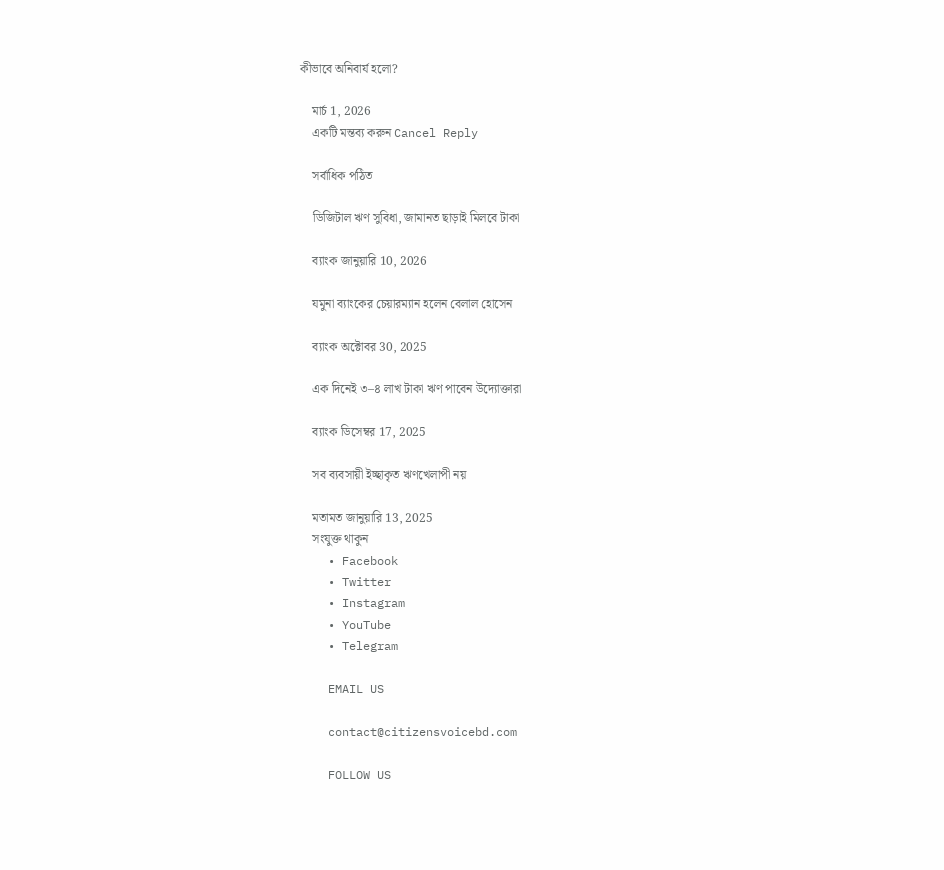কীভাবে অনিবার্য হলো?

    মার্চ 1, 2026
    একটি মন্তব্য করুন Cancel Reply

    সর্বাধিক পঠিত

    ডিজিটাল ঋণ সুবিধা, জামানত ছাড়াই মিলবে টাকা

    ব্যাংক জানুয়ারি 10, 2026

    যমুনা ব্যাংকের চেয়ারম্যান হলেন বেলাল হোসেন

    ব্যাংক অক্টোবর 30, 2025

    এক দিনেই ৩–৪ লাখ টাকা ঋণ পাবেন উদ্যোক্তারা

    ব্যাংক ডিসেম্বর 17, 2025

    সব ব্যবসায়ী ইচ্ছাকৃত ঋণখেলাপী নয়

    মতামত জানুয়ারি 13, 2025
    সংযুক্ত থাকুন
    • Facebook
    • Twitter
    • Instagram
    • YouTube
    • Telegram

    EMAIL US

    contact@citizensvoicebd.com

    FOLLOW US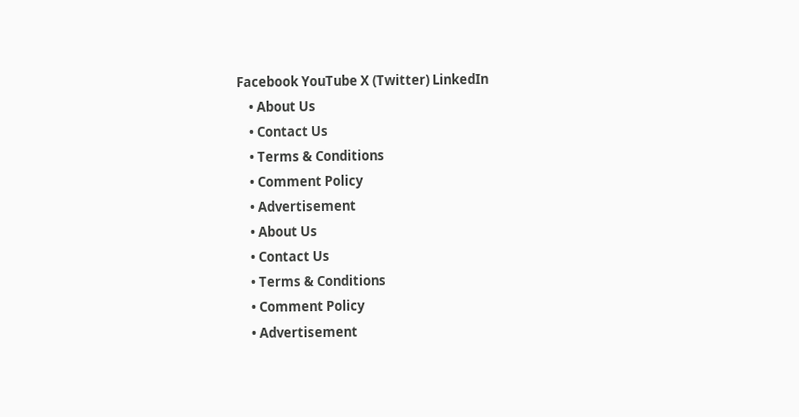Facebook YouTube X (Twitter) LinkedIn
    • About Us
    • Contact Us
    • Terms & Conditions
    • Comment Policy
    • Advertisement
    • About Us
    • Contact Us
    • Terms & Conditions
    • Comment Policy
    • Advertisement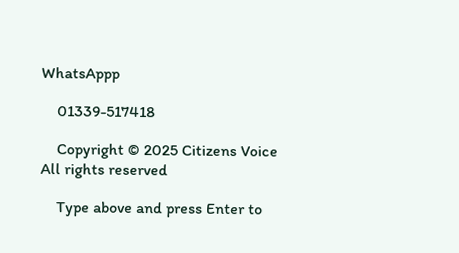WhatsAppp

    01339-517418

    Copyright © 2025 Citizens Voice All rights reserved

    Type above and press Enter to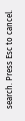search. Press Esc to cancel.